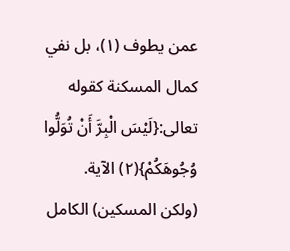عمن يطوف (١)، بل نفي كمال المسكنة كقوله تعالى:{لَيْسَ الْبِرَّ أَنْ تُوَلُّوا وُجُوهَكُمْ}(٢) الآية.
(ولكن المسكين) الكامل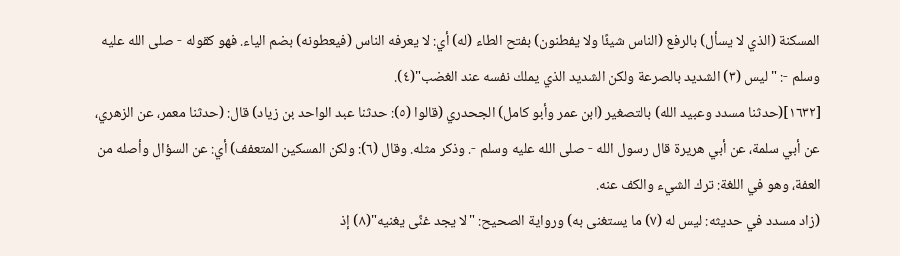المسكنة (الذي لا يسأل) بالرفع (الناس شيئًا ولا يفطنون) بفتح الطاء (له) أي: لا يعرفه الناس (فيعطونه) بضم الياء. فهو كقوله - صلى الله عليه وسلم -: "ليس (٣) الشديد بالصرعة ولكن الشديد الذي يملك نفسه عند الغضب"(٤).
[١٦٣٢](حدثنا مسدد وعبيد الله) بالتصغير (ابن عمر وأبو كامل) الجحدري (قالوا (٥): حدثنا عبد الواحد بن زياد) قال: (حدثنا معمر، عن الزهري، عن أبي سلمة، عن أبي هريرة قال رسول الله - صلى الله عليه وسلم -. وذكر مثله. وقال (٦): ولكن المسكين المتعفف) أي: عن السؤال وأصله من العفة، وهو في اللغة: ترك الشيء والكف عنه.
(زاد مسدد في حديثه: ليس له (٧) ما يستغنى به) ورواية الصحيح: "لا يجد غنًى يغنيه"(٨) إذ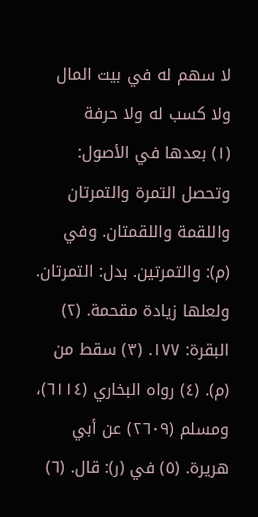لا سهم له في بيت المال ولا كسب له ولا حرفة
(١) بعدها في الأصول: وتحصل التمرة والتمرتان واللقمة واللقمتان. وفي (م): والتمرتين. بدل: التمرتان. ولعلها زيادة مقحمة. (٢) البقرة: ١٧٧. (٣) سقط من (م). (٤) رواه البخاري (٦١١٤)، ومسلم (٢٦٠٩) عن أبي هريرة. (٥) في (ر): قال. (٦)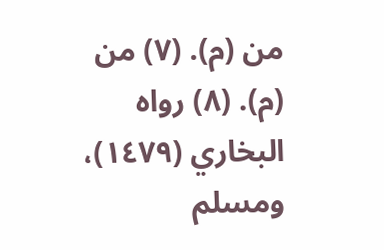من (م). (٧) من (م). (٨) رواه البخاري (١٤٧٩)، ومسلم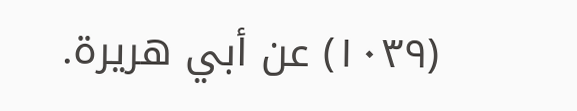(١٠٣٩) عن أبي هريرة.